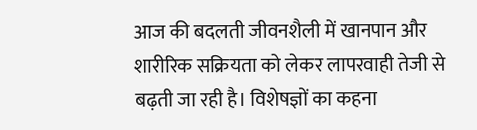आज की बदलती जीवनशैली में खानपान और शारीरिक सक्रियता को लेकर लापरवाही तेजी से बढ़ती जा रही है। विशेषज्ञों का कहना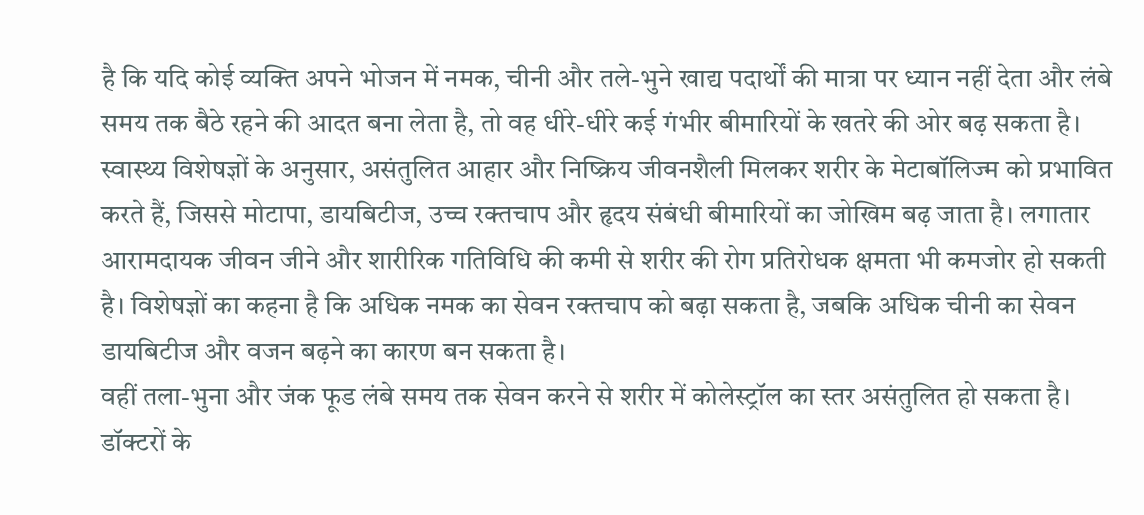है कि यदि कोई व्यक्ति अपने भोजन में नमक, चीनी और तले-भुने खाद्य पदार्थों की मात्रा पर ध्यान नहीं देता और लंबे समय तक बैठे रहने की आदत बना लेता है, तो वह धीरे-धीरे कई गंभीर बीमारियों के खतरे की ओर बढ़ सकता है।
स्वास्थ्य विशेषज्ञों के अनुसार, असंतुलित आहार और निष्क्रिय जीवनशैली मिलकर शरीर के मेटाबॉलिज्म को प्रभावित करते हैं, जिससे मोटापा, डायबिटीज, उच्च रक्तचाप और हृदय संबंधी बीमारियों का जोखिम बढ़ जाता है। लगातार आरामदायक जीवन जीने और शारीरिक गतिविधि की कमी से शरीर की रोग प्रतिरोधक क्षमता भी कमजोर हो सकती है। विशेषज्ञों का कहना है कि अधिक नमक का सेवन रक्तचाप को बढ़ा सकता है, जबकि अधिक चीनी का सेवन डायबिटीज और वजन बढ़ने का कारण बन सकता है।
वहीं तला-भुना और जंक फूड लंबे समय तक सेवन करने से शरीर में कोलेस्ट्रॉल का स्तर असंतुलित हो सकता है। डॉक्टरों के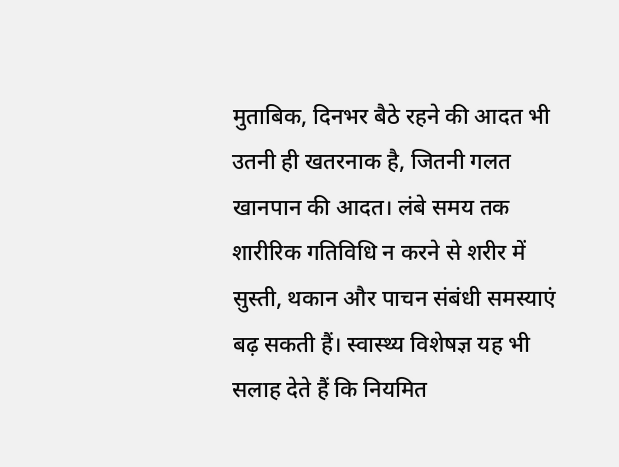मुताबिक, दिनभर बैठे रहने की आदत भी उतनी ही खतरनाक है, जितनी गलत खानपान की आदत। लंबे समय तक शारीरिक गतिविधि न करने से शरीर में सुस्ती, थकान और पाचन संबंधी समस्याएं बढ़ सकती हैं। स्वास्थ्य विशेषज्ञ यह भी सलाह देते हैं कि नियमित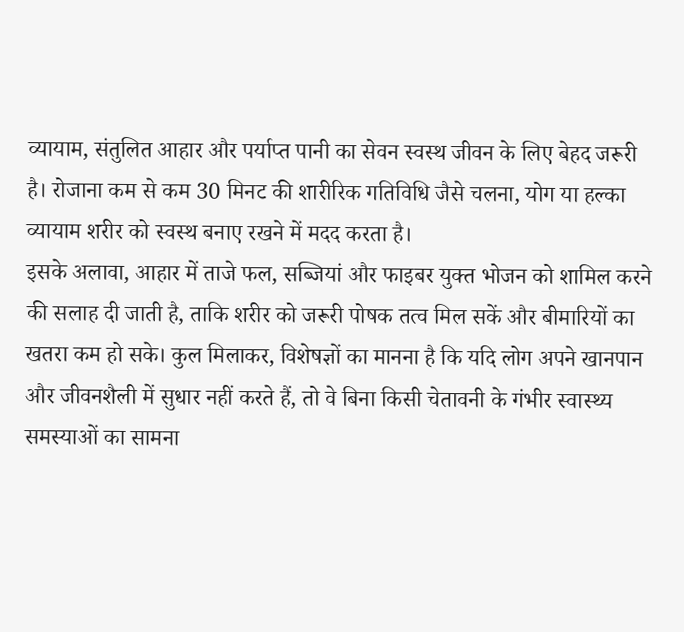व्यायाम, संतुलित आहार और पर्याप्त पानी का सेवन स्वस्थ जीवन के लिए बेहद जरूरी है। रोजाना कम से कम 30 मिनट की शारीरिक गतिविधि जैसे चलना, योग या हल्का व्यायाम शरीर को स्वस्थ बनाए रखने में मदद करता है।
इसके अलावा, आहार में ताजे फल, सब्जियां और फाइबर युक्त भोजन को शामिल करने की सलाह दी जाती है, ताकि शरीर को जरूरी पोषक तत्व मिल सकें और बीमारियों का खतरा कम हो सके। कुल मिलाकर, विशेषज्ञों का मानना है कि यदि लोग अपने खानपान और जीवनशैली में सुधार नहीं करते हैं, तो वे बिना किसी चेतावनी के गंभीर स्वास्थ्य समस्याओं का सामना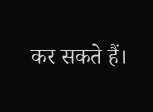कर सकते हैं।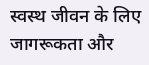स्वस्थ जीवन के लिए जागरूकता और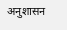अनुशासन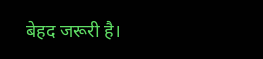बेहद जरूरी है।